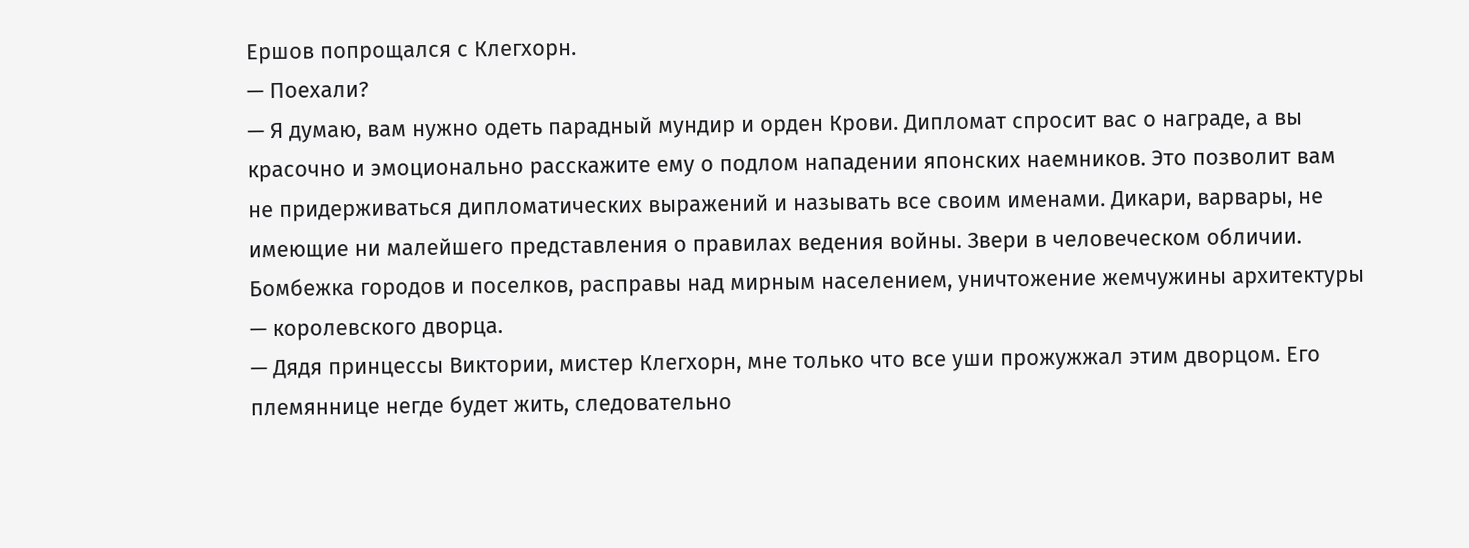Ершов попрощался с Клегхорн.
— Поехали?
— Я думаю, вам нужно одеть парадный мундир и орден Крови. Дипломат спросит вас о награде, а вы красочно и эмоционально расскажите ему о подлом нападении японских наемников. Это позволит вам не придерживаться дипломатических выражений и называть все своим именами. Дикари, варвары, не имеющие ни малейшего представления о правилах ведения войны. Звери в человеческом обличии. Бомбежка городов и поселков, расправы над мирным населением, уничтожение жемчужины архитектуры — королевского дворца.
— Дядя принцессы Виктории, мистер Клегхорн, мне только что все уши прожужжал этим дворцом. Его племяннице негде будет жить, следовательно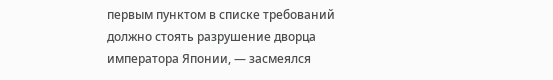первым пунктом в списке требований должно стоять разрушение дворца императора Японии, — засмеялся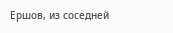Ершов, из соседней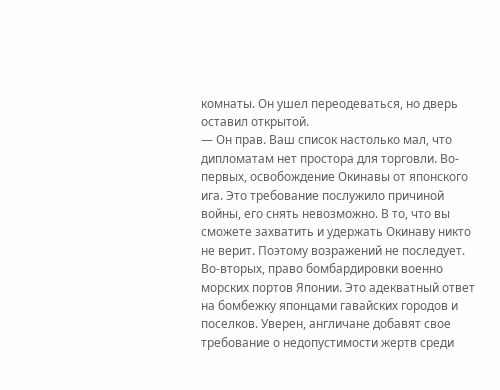комнаты. Он ушел переодеваться, но дверь оставил открытой.
— Он прав. Ваш список настолько мал, что дипломатам нет простора для торговли. Во-первых, освобождение Окинавы от японского ига. Это требование послужило причиной войны, его снять невозможно. В то, что вы сможете захватить и удержать Окинаву никто не верит. Поэтому возражений не последует. Во-вторых, право бомбардировки военно морских портов Японии. Это адекватный ответ на бомбежку японцами гавайских городов и поселков. Уверен, англичане добавят свое требование о недопустимости жертв среди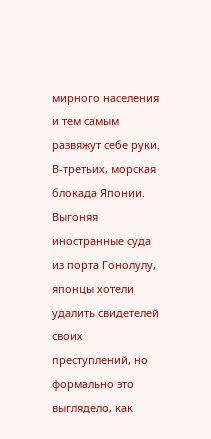мирного населения и тем самым развяжут себе руки. В-третьих, морская блокада Японии. Выгоняя иностранные суда из порта Гонолулу, японцы хотели удалить свидетелей своих преступлений, но формально это выглядело, как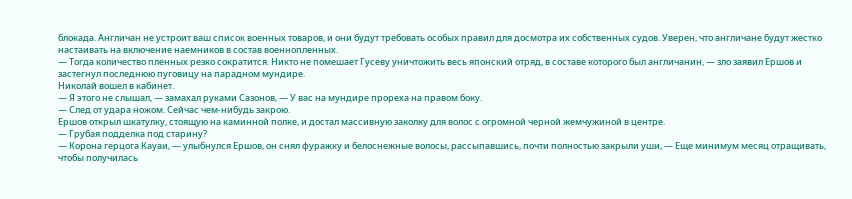блокада. Англичан не устроит ваш список военных товаров, и они будут требовать особых правил для досмотра их собственных судов. Уверен, что англичане будут жестко настаивать на включение наемников в состав военнопленных.
— Тогда количество пленных резко сократится. Никто не помешает Гусеву уничтожить весь японский отряд, в составе которого был англичанин, — зло заявил Ершов и застегнул последнюю пуговицу на парадном мундире.
Николай вошел в кабинет.
— Я этого не слышал, — замахал руками Сазонов, — У вас на мундире прореха на правом боку.
— След от удара ножом. Сейчас чем-нибудь закрою.
Ершов открыл шкатулку, стоящую на каминной полке, и достал массивную заколку для волос с огромной черной жемчужиной в центре.
— Грубая подделка под старину?
— Корона герцога Кауаи, — улыбнулся Ершов, он снял фуражку и белоснежные волосы, рассыпавшись, почти полностью закрыли уши, — Еще минимум месяц отращивать, чтобы получилась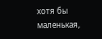хотя бы маленькая,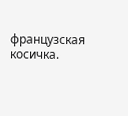французская косичка.